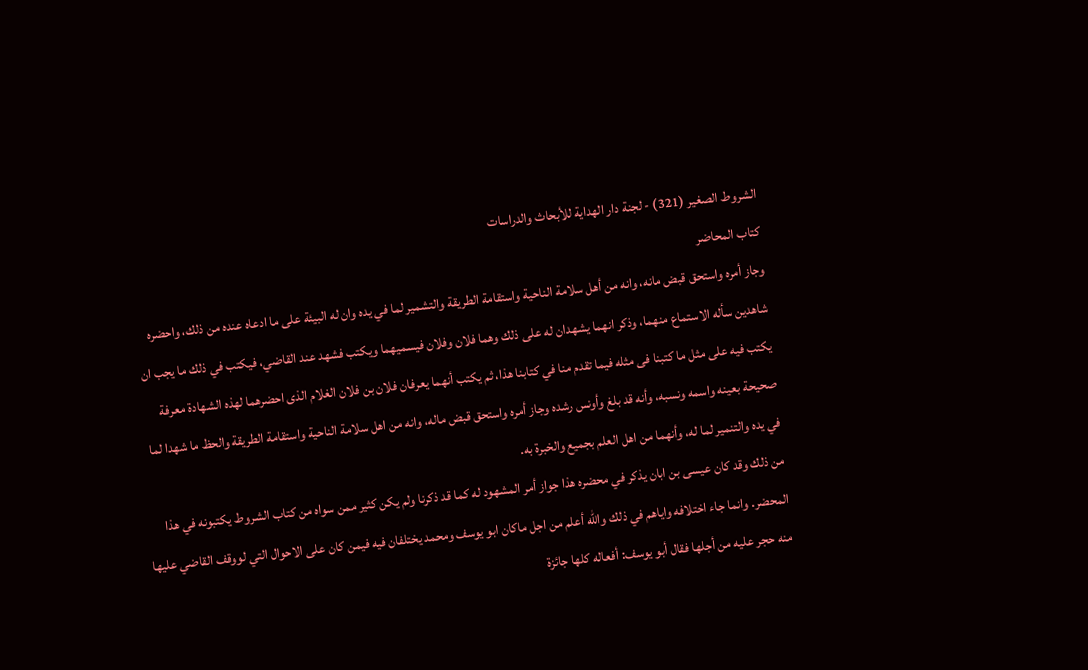الشروط الصغير (321) - لجنة دار الهداية للأبحاث والدراسات
كتاب المحاضر
وجاز أمره واستحق قبض مانه، وانه من أهل سلامة الناحية واستقامة الطريقة والتشمير لما في يده وان له البيئة على ما ادعاه عنده من ذلك، واحضره شاهدين سأله الاستماع منهما، وذكر انهما يشهدان له على ذلك وهما فلان وفلان فيسميهما ويكتب فشهد عند القاضي، فيكتب في ذلك ما يجب ان يكتب فيه على مثل ما كتبنا فى مثله فيما تقدم منا في كتابنا هذا، ثم يكتب أنهما يعرفان فلان بن فلان الغلام الذى احضرهما لهذه الشهادة معرفة صحيحة بعينه واسمه ونسبه، وأنه قد بلغ وأونس رشده وجاز أمره واستحق قبض ماله، وانه من اهل سلامة الناحية واستقامة الطريقة والحظ ما شهدا لما في يده والتنمير لما له، وأنهما من اهل العلم بجميع والخبرة به.
من ذلك وقد كان عيسى بن ابان يذكر في محضره هذا جواز أمر المشهود له كما قد ذكرنا ولم يكن كثير ممن سواه من كتاب الشروط يكتبونه في هذا المحضر. وانما جاء اختلافه واياهم في ذلك والله أعلم من اجل ماكان ابو يوسف ومحمد يختلفان فيه فيمن كان على الاحوال التي لووقف القاضي عليها منه حجر عليه من أجلها فقال أبو يوسف: أفعاله كلها جائزة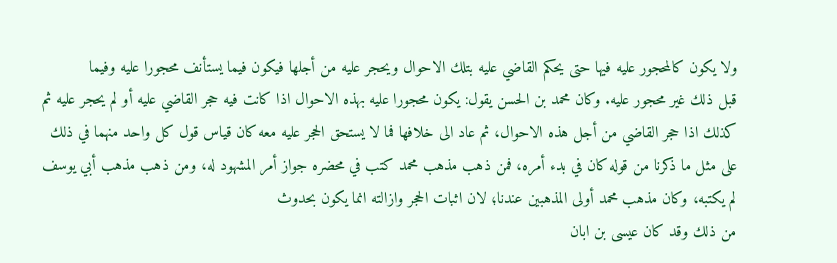ولا يكون كالمحجور عليه فيها حتى يحكم القاضي عليه بتلك الاحوال ويحجر عليه من أجلها فيكون فيما يستأنف محجورا عليه وفيما
قبل ذلك غير محجور عليه. وكان محمد بن الحسن يقول: يكون محجورا عليه بهذه الاحوال اذا كانت فيه حجر القاضي عليه أو لم يحجر عليه ثم كذلك اذا حجر القاضي من أجل هذه الاحوال، ثم عاد الى خلافها فما لا يستحق الحجر عليه معه كان قياس قول كل واحد منهما في ذلك على مثل ما ذكرنا من قوله كان في بدء أمره، فمن ذهب مذهب محمد كتب في محضره جواز أمر المشهود له، ومن ذهب مذهب أبي يوسف لم يكتبه، وكان مذهب محمد أولى المذهبين عندنا؛ لان اثبات الحجر وازالته انما يكون بحدوث
من ذلك وقد كان عيسى بن ابان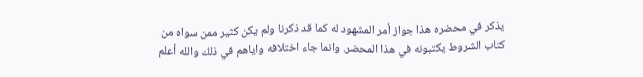يذكر في محضره هذا جواز أمر المشهود له كما قد ذكرنا ولم يكن كثير ممن سواه من كتاب الشروط يكتبونه في هذا المحضر. وانما جاء اختلافه واياهم في ذلك والله أعلم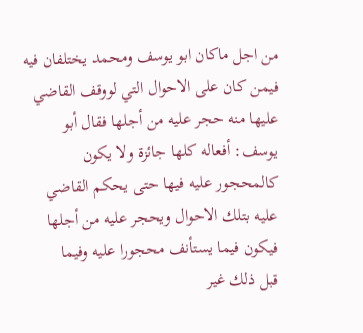من اجل ماكان ابو يوسف ومحمد يختلفان فيه فيمن كان على الاحوال التي لووقف القاضي عليها منه حجر عليه من أجلها فقال أبو يوسف: أفعاله كلها جائزة ولا يكون كالمحجور عليه فيها حتى يحكم القاضي عليه بتلك الاحوال ويحجر عليه من أجلها فيكون فيما يستأنف محجورا عليه وفيما
قبل ذلك غير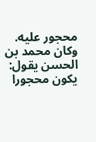محجور عليه. وكان محمد بن الحسن يقول: يكون محجورا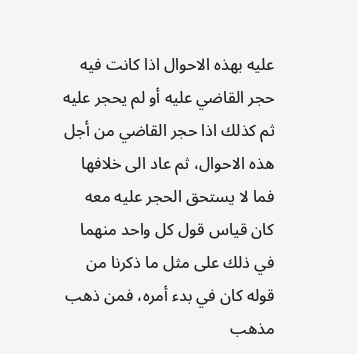عليه بهذه الاحوال اذا كانت فيه حجر القاضي عليه أو لم يحجر عليه ثم كذلك اذا حجر القاضي من أجل هذه الاحوال، ثم عاد الى خلافها فما لا يستحق الحجر عليه معه كان قياس قول كل واحد منهما في ذلك على مثل ما ذكرنا من قوله كان في بدء أمره، فمن ذهب مذهب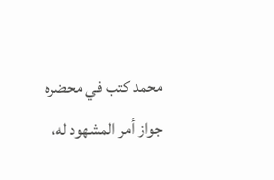محمد كتب في محضره جواز أمر المشهود له،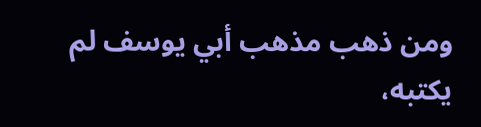ومن ذهب مذهب أبي يوسف لم يكتبه،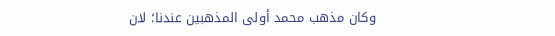وكان مذهب محمد أولى المذهبين عندنا؛ لان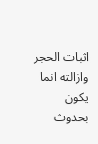اثبات الحجر وازالته انما يكون بحدوث